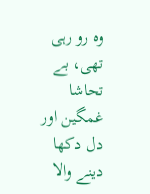وہ رو رہی تھی، بے تحاشا غمگین اور دل دکھا دینے والا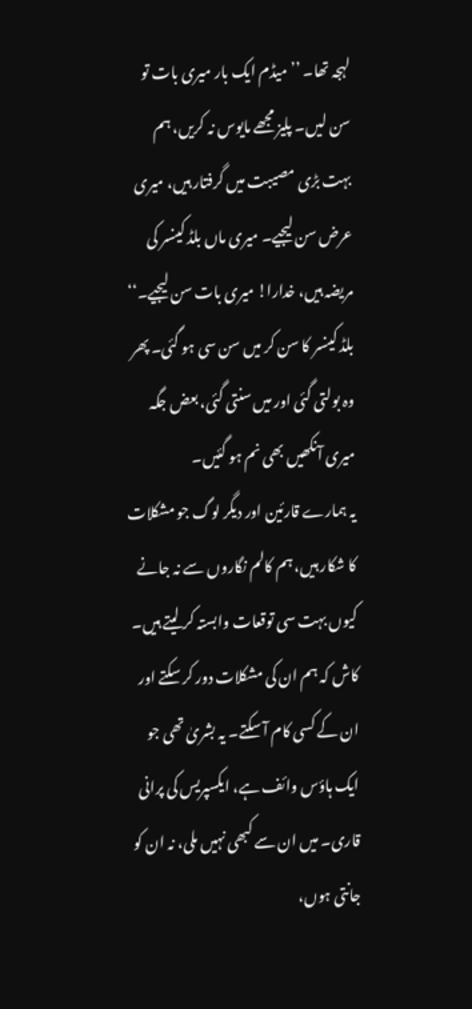لہجہ تھا۔ ’’میڈم ایک بار میری بات تو سن لیں۔ پلیز مجھے مایوس نہ کریں، ہم بہت بڑی مصیبت میں گرفتار ہیں، میری عرض سن لیجیے۔ میری ماں بلڈ کینسر کی مریضہ ہیں، خدارا! میری بات سن لیجیے۔‘‘ بلڈ کینسر کا سن کر میں سن سی ہو گئی۔ پھر وہ بولتی گئی اور میں سنتی گئی، بعض جگہ میری آنکھیں بھی نم ہو گئیں۔
یہ ہمارے قارئین اور دیگر لوگ جو مشکلات کا شکار ہیں، ہم کالم نگاروں سے نہ جانے کیوں بہت سی توقعات وابستہ کر لیتے ہیں۔ کاش کہ ہم ان کی مشکلات دور کر سکتے اور ان کے کسی کام آ سکتے۔ یہ بشریٰ تھی جو ایک ہاؤس وائف ہے، ایکسپریس کی پرانی قاری۔ میں ان سے کبھی نہیں ملی، نہ ان کو جانتی ہوں،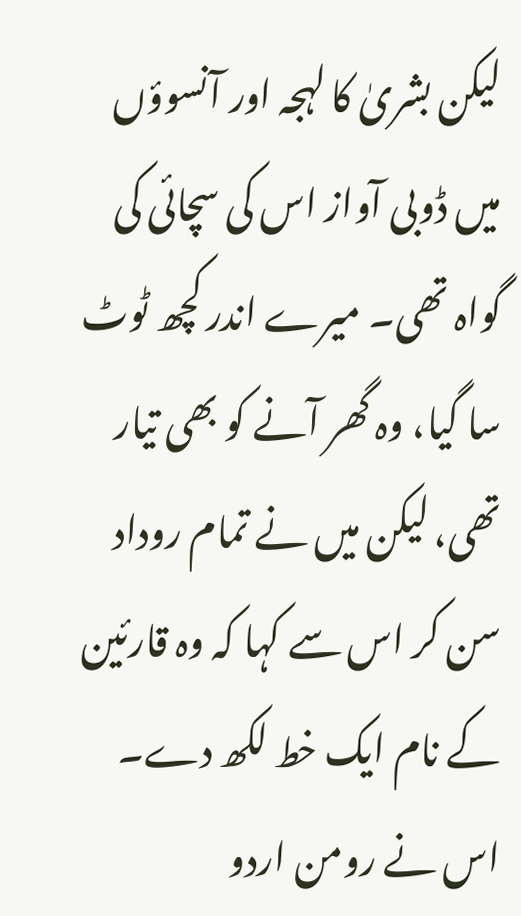لیکن بشریٰ کا لہجہ اور آنسوؤں میں ڈوبی آواز اس کی سچائی کی گواہ تھی۔ میرے اندر کچھ ٹوٹ سا گیا، وہ گھر آنے کو بھی تیار تھی، لیکن میں نے تمام روداد سن کر اس سے کہا کہ وہ قارئین کے نام ایک خط لکھ دے۔
اس نے رومن اردو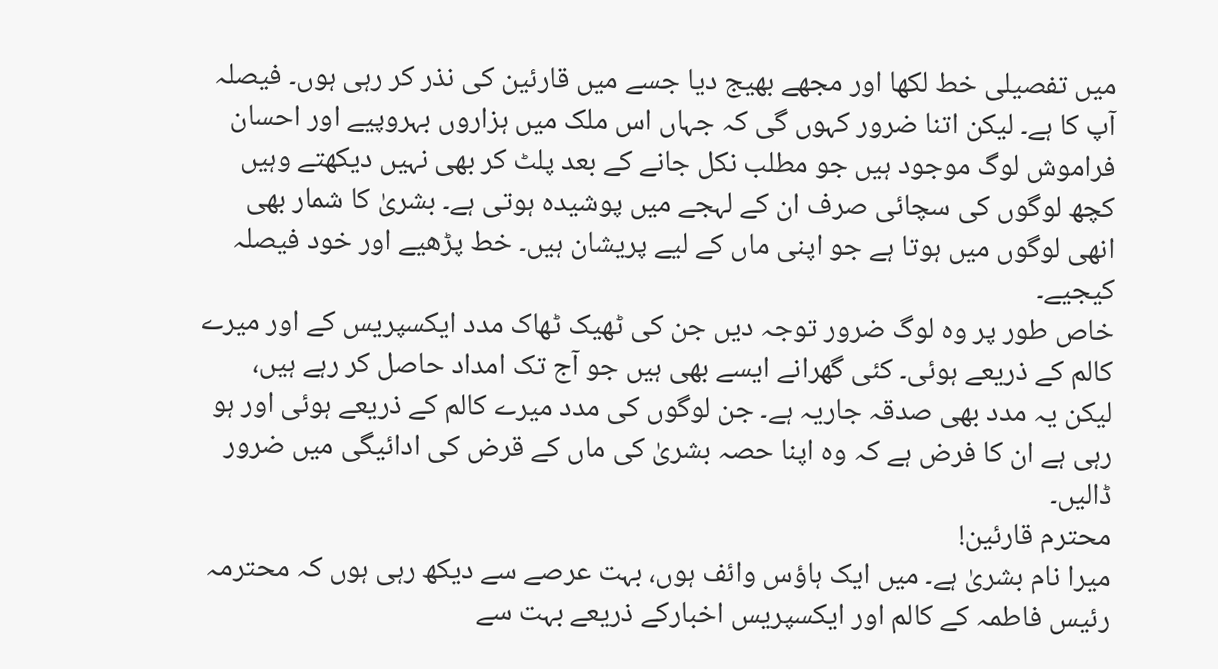میں تفصیلی خط لکھا اور مجھے بھیج دیا جسے میں قارئین کی نذر کر رہی ہوں۔ فیصلہ آپ کا ہے۔ لیکن اتنا ضرور کہوں گی کہ جہاں اس ملک میں ہزاروں بہروپیے اور احسان فراموش لوگ موجود ہیں جو مطلب نکل جانے کے بعد پلٹ کر بھی نہیں دیکھتے وہیں کچھ لوگوں کی سچائی صرف ان کے لہجے میں پوشیدہ ہوتی ہے۔ بشریٰ کا شمار بھی انھی لوگوں میں ہوتا ہے جو اپنی ماں کے لیے پریشان ہیں۔ خط پڑھیے اور خود فیصلہ کیجیے۔
خاص طور پر وہ لوگ ضرور توجہ دیں جن کی ٹھیک ٹھاک مدد ایکسپریس کے اور میرے کالم کے ذریعے ہوئی۔ کئی گھرانے ایسے بھی ہیں جو آج تک امداد حاصل کر رہے ہیں، لیکن یہ مدد بھی صدقہ جاریہ ہے۔ جن لوگوں کی مدد میرے کالم کے ذریعے ہوئی اور ہو رہی ہے ان کا فرض ہے کہ وہ اپنا حصہ بشریٰ کی ماں کے قرض کی ادائیگی میں ضرور ڈالیں۔
محترم قارئین!
میرا نام بشریٰ ہے۔ میں ایک ہاؤس وائف ہوں، بہت عرصے سے دیکھ رہی ہوں کہ محترمہ رئیس فاطمہ کے کالم اور ایکسپریس اخبارکے ذریعے بہت سے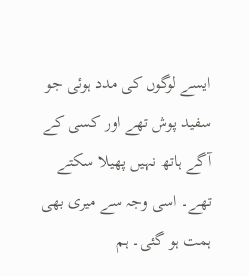ایسے لوگوں کی مدد ہوئی جو سفید پوش تھے اور کسی کے آگے ہاتھ نہیں پھیلا سکتے تھے۔ اسی وجہ سے میری بھی ہمت ہو گئی۔ ہم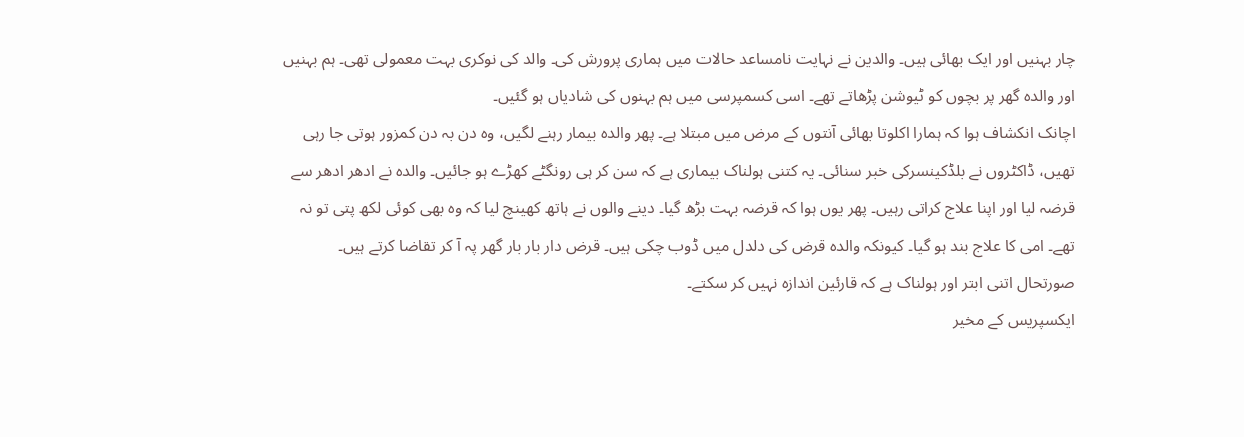چار بہنیں اور ایک بھائی ہیں۔ والدین نے نہایت نامساعد حالات میں ہماری پرورش کی۔ والد کی نوکری بہت معمولی تھی۔ ہم بہنیں اور والدہ گھر پر بچوں کو ٹیوشن پڑھاتے تھے۔ اسی کسمپرسی میں ہم بہنوں کی شادیاں ہو گئیں۔
اچانک انکشاف ہوا کہ ہمارا اکلوتا بھائی آنتوں کے مرض میں مبتلا ہے۔ پھر والدہ بیمار رہنے لگیں، وہ دن بہ دن کمزور ہوتی جا رہی تھیں، ڈاکٹروں نے بلڈکینسرکی خبر سنائی۔ یہ کتنی ہولناک بیماری ہے کہ سن کر ہی رونگٹے کھڑے ہو جائیں۔ والدہ نے ادھر ادھر سے قرضہ لیا اور اپنا علاج کراتی رہیں۔ پھر یوں ہوا کہ قرضہ بہت بڑھ گیا۔ دینے والوں نے ہاتھ کھینچ لیا کہ وہ بھی کوئی لکھ پتی تو نہ تھے۔ امی کا علاج بند ہو گیا۔ کیونکہ والدہ قرض کی دلدل میں ڈوب چکی ہیں۔ قرض دار بار بار گھر پہ آ کر تقاضا کرتے ہیں۔ صورتحال اتنی ابتر اور ہولناک ہے کہ قارئین اندازہ نہیں کر سکتے۔
ایکسپریس کے مخیر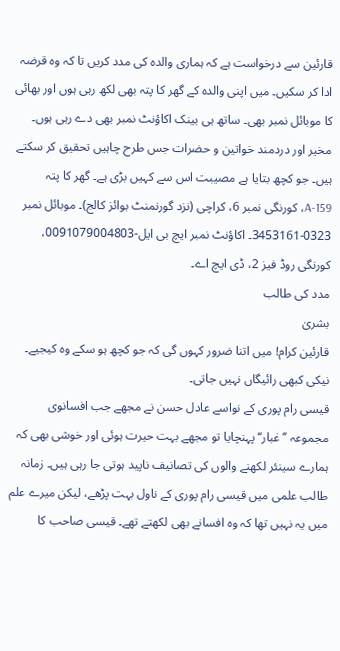قارئین سے درخواست ہے کہ ہماری والدہ کی مدد کریں تا کہ وہ قرضہ ادا کر سکیں۔ میں اپنی والدہ کے گھر کا پتہ بھی لکھ رہی ہوں اور بھائی کا موبائل نمبر بھی۔ ساتھ ہی بینک اکاؤنٹ نمبر بھی دے رہی ہوں۔ مخیر اور دردمند خواتین و حضرات جس طرح چاہیں تحقیق کر سکتے ہیں۔ جو کچھ بتایا ہے مصیبت اس سے کہیں بڑی ہے۔ گھر کا پتہ A-159، کورنگی نمبر 6، کراچی (نزد گورنمنٹ بوائز کالج)۔ موبائل نمبر 0323-3453161۔ اکاؤنٹ نمبر ایچ بی ایل-0091079004803، کورنگی روڈ فیز 2، ڈی ایچ اے۔
مدد کی طالب
بشریٰ
قارئین کرام! میں اتنا ضرور کہوں گی کہ جو کچھ ہو سکے وہ کیجیے۔ نیکی کبھی رائیگاں نہیں جاتی۔
قیسی رام پوری کے نواسے عادل حسن نے مجھے جب افسانوی مجموعہ ’’غبار‘‘ پہنچایا تو مجھے بہت حیرت ہوئی اور خوشی بھی کہ ہمارے سینئر لکھنے والوں کی تصانیف ناپید ہوتی جا رہی ہیں۔ زمانہ طالب علمی میں قیسی رام پوری کے ناول بہت پڑھے، لیکن میرے علم میں یہ نہیں تھا کہ وہ افسانے بھی لکھتے تھے۔ قیسی صاحب کا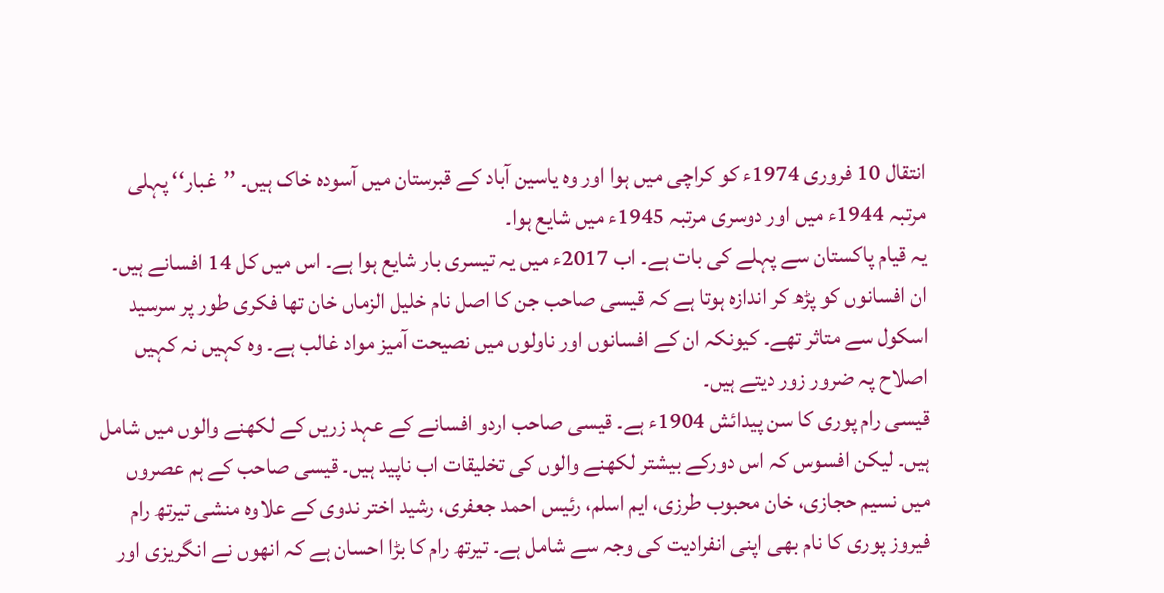انتقال 10 فروری 1974ء کو کراچی میں ہوا اور وہ یاسین آباد کے قبرستان میں آسودہ خاک ہیں۔ ’’غبار‘‘ پہلی مرتبہ 1944ء میں اور دوسری مرتبہ 1945ء میں شایع ہوا۔
یہ قیام پاکستان سے پہلے کی بات ہے۔ اب 2017ء میں یہ تیسری بار شایع ہوا ہے۔ اس میں کل 14 افسانے ہیں۔ ان افسانوں کو پڑھ کر اندازہ ہوتا ہے کہ قیسی صاحب جن کا اصل نام خلیل الزماں خان تھا فکری طور پر سرسید اسکول سے متاثر تھے۔ کیونکہ ان کے افسانوں اور ناولوں میں نصیحت آمیز مواد غالب ہے۔ وہ کہیں نہ کہیں اصلاح پہ ضرور زور دیتے ہیں۔
قیسی رام پوری کا سن پیدائش 1904ء ہے۔ قیسی صاحب اردو افسانے کے عہد زریں کے لکھنے والوں میں شامل ہیں۔ لیکن افسوس کہ اس دورکے بیشتر لکھنے والوں کی تخلیقات اب ناپید ہیں۔ قیسی صاحب کے ہم عصروں میں نسیم حجازی، خان محبوب طرزی، ایم اسلم، رئیس احمد جعفری، رشید اختر ندوی کے علاوہ منشی تیرتھ رام فیروز پوری کا نام بھی اپنی انفرادیت کی وجہ سے شامل ہے۔ تیرتھ رام کا بڑا احسان ہے کہ انھوں نے انگریزی اور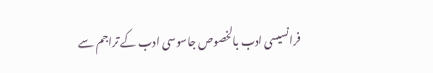فرانسیسی ادب بالخصوص جاسوسی ادب کے تراجم سے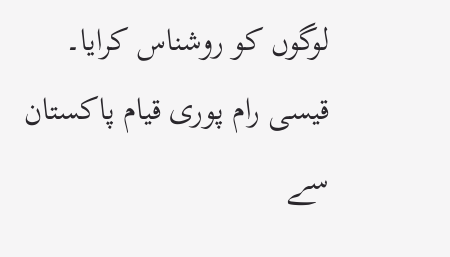لوگوں کو روشناس کرایا۔
قیسی رام پوری قیام پاکستان سے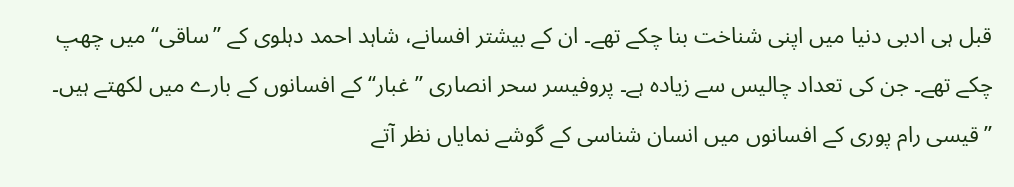قبل ہی ادبی دنیا میں اپنی شناخت بنا چکے تھے۔ ان کے بیشتر افسانے، شاہد احمد دہلوی کے ’’ساقی‘‘ میں چھپ چکے تھے۔ جن کی تعداد چالیس سے زیادہ ہے۔ پروفیسر سحر انصاری ’’غبار‘‘ کے افسانوں کے بارے میں لکھتے ہیں۔ ’’قیسی رام پوری کے افسانوں میں انسان شناسی کے گوشے نمایاں نظر آتے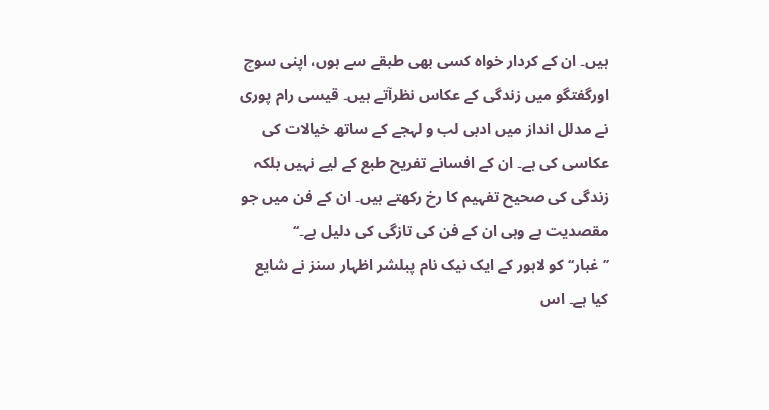ہیں۔ ان کے کردار خواہ کسی بھی طبقے سے ہوں، اپنی سوچ اورگفتگو میں زندگی کے عکاس نظرآتے ہیں۔ قیسی رام پوری نے مدلل انداز میں ادبی لب و لہجے کے ساتھ خیالات کی عکاسی کی ہے۔ ان کے افسانے تفریح طبع کے لیے نہیں بلکہ زندگی کی صحیح تفہیم کا رخ رکھتے ہیں۔ ان کے فن میں جو مقصدیت ہے وہی ان کے فن کی تازگی کی دلیل ہے۔‘‘
’’غبار‘‘ کو لاہور کے ایک نیک نام پبلشر اظہار سنز نے شایع کیا ہے۔ اس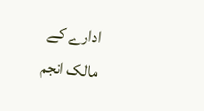ادارے کے مالک انجم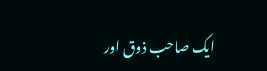ایک صاحب ذوق اور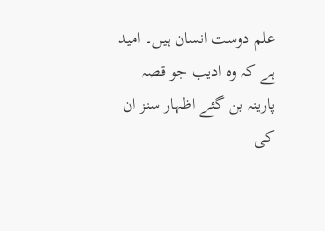علم دوست انسان ہیں۔ امید ہے کہ وہ ادیب جو قصہ پارینہ بن گئے اظہار سنز ان کی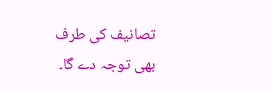تصانیف کی طرف بھی توجہ دے گا۔